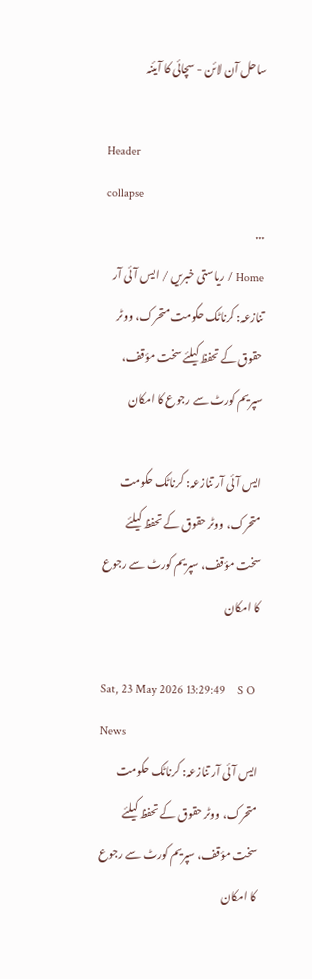ساحل آن لائن - سچائی کا آیئنہ

Header
collapse
...
Home / ریاستی خبریں / ایس آئی آر تنازعہ: کرناٹک حکومت متحرک، ووٹر حقوق کے تحفظ کیلئے سخت مؤقف، سپریم کورٹ سے رجوع کا امکان

ایس آئی آر تنازعہ: کرناٹک حکومت متحرک، ووٹر حقوق کے تحفظ کیلئے سخت مؤقف، سپریم کورٹ سے رجوع کا امکان

Sat, 23 May 2026 13:29:49    S O News
ایس آئی آر تنازعہ: کرناٹک حکومت متحرک، ووٹر حقوق کے تحفظ کیلئے سخت مؤقف، سپریم کورٹ سے رجوع کا امکان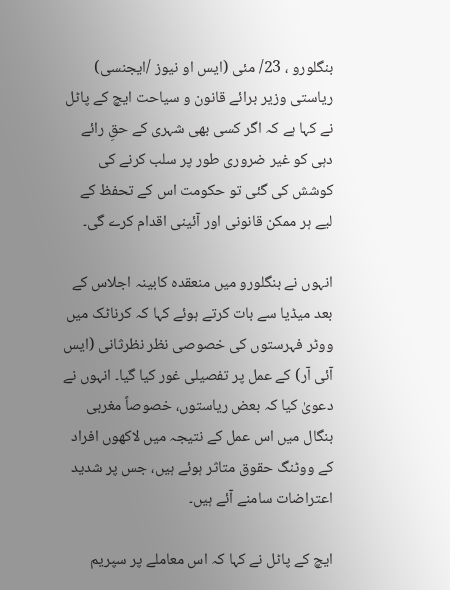بنگلورو ، 23/ مئی (ایس او نیوز /ایجنسی) ریاستی وزیر برائے قانون و سیاحت ایچ کے پاٹل نے کہا ہے کہ اگر کسی بھی شہری کے حقِ رائے دہی کو غیر ضروری طور پر سلب کرنے کی کوشش کی گئی تو حکومت اس کے تحفظ کے لیے ہر ممکن قانونی اور آئینی اقدام کرے گی۔

انہوں نے بنگلورو میں منعقدہ کابینہ اجلاس کے بعد میڈیا سے بات کرتے ہوئے کہا کہ کرناٹک میں ووٹر فہرستوں کی خصوصی نظر نظرثانی (ایس آئی آر) کے عمل پر تفصیلی غور کیا گیا۔ انہوں نے دعویٰ کیا کہ بعض ریاستوں، خصوصاً مغربی بنگال میں اس عمل کے نتیجہ میں لاکھوں افراد کے ووٹنگ حقوق متاثر ہوئے ہیں، جس پر شدید اعتراضات سامنے آئے ہیں۔

ایچ کے پاٹل نے کہا کہ اس معاملے پر سپریم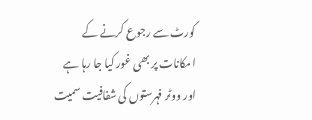کورٹ سے رجوع کرنے کے امکانات پر بھی غور کیا جا رہا ہے اور ووٹر فہرستوں کی شفافیت سمیت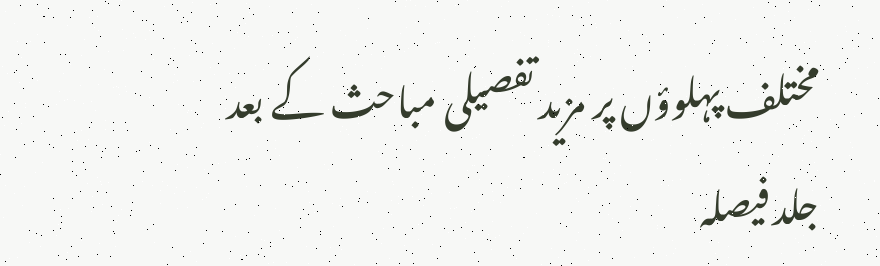مختلف پہلوؤں پر مزید تفصیلی مباحث کے بعد جلد فیصلہ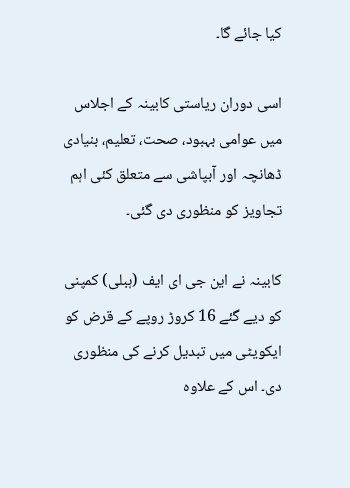کیا جائے گا۔

اسی دوران ریاستی کابینہ کے اجلاس میں عوامی بہبود، صحت، تعلیم، بنیادی ڈھانچہ اور آبپاشی سے متعلق کئی اہم تجاویز کو منظوری دی گئی۔

کابینہ نے این جی ای ایف (ہبلی) کمپنی کو دیے گئے 16 کروڑ روپے کے قرض کو ایکویٹی میں تبدیل کرنے کی منظوری دی۔ اس کے علاوہ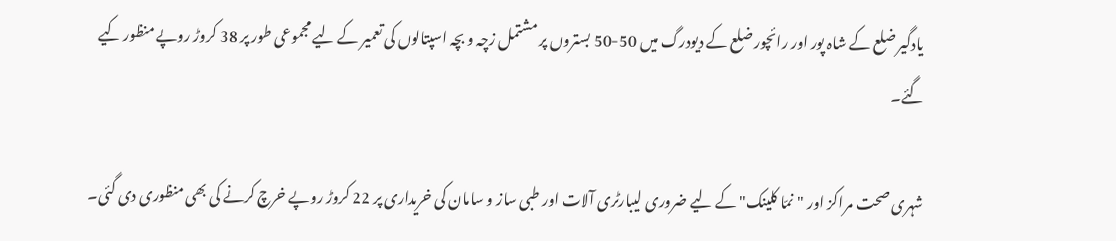یادگیر ضلع کے شاہ پور اور رائچور ضلع کے دیودرگ میں 50-50 بستروں پر مشتمل زچہ و بچہ اسپتالوں کی تعمیر کے لیے مجموعی طور پر 38 کروڑ روپے منظور کیے گئے۔

شہری صحت مراکز اور "نمّا کلینک" کے لیے ضروری لیبارٹری آلات اور طبی ساز و سامان کی خریداری پر 22 کروڑ روپے خرچ کرنے کی بھی منظوری دی گئی۔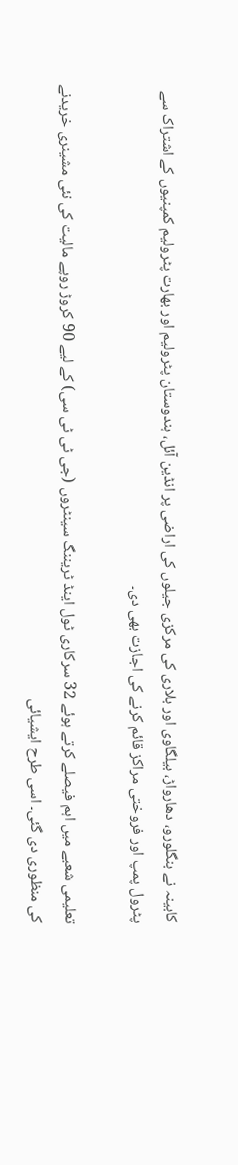کابینہ نے بنگلورو، دھارواڑ، بیلگاوی اور بلاری کی مرکزی جیلوں کی اراضی پر انڈین آئل، ہندوستان پٹرولیم اور بھارت پٹرولیم کمپنیوں کے اشتراک سے پٹرول پمپ اور فروختی مراکز قائم کرنے کی اجازت بھی دی۔

تعلیمی شعبے میں اہم فیصلے کرتے ہوئے 32 سرکاری ٹول اینڈ ٹریننگ سینٹروں (جی ٹی ٹی سی) کے لیے 90 کروڑ روپے مالیت کی نئی مشینری خریدنے کی منظوری دی گئی۔ اسی طرح ایشیائی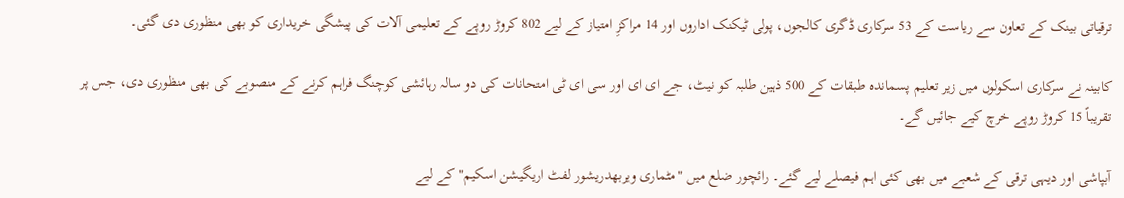ترقیاتی بینک کے تعاون سے ریاست کے 53 سرکاری ڈگری کالجوں، پولی ٹیکنک اداروں اور 14 مراکزِ امتیاز کے لیے 802 کروڑ روپے کے تعلیمی آلات کی پیشگی خریداری کو بھی منظوری دی گئی۔

کابینہ نے سرکاری اسکولوں میں زیر تعلیم پسماندہ طبقات کے 500 ذہین طلبہ کو نیٹ، جے ای ای اور سی ای ٹی امتحانات کی دو سالہ رہائشی کوچنگ فراہم کرنے کے منصوبے کی بھی منظوری دی، جس پر تقریباً 15 کروڑ روپے خرچ کیے جائیں گے۔

آبپاشی اور دیہی ترقی کے شعبے میں بھی کئی اہم فیصلے لیے گئے۔ رائچور ضلع میں "مٹماری ویربھدریشور لفٹ اریگیشن اسکیم" کے لیے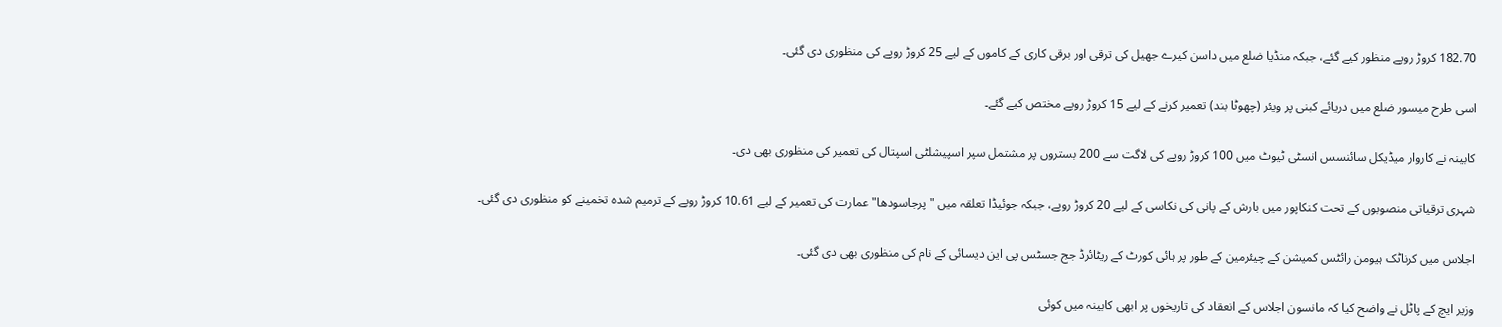182.70 کروڑ روپے منظور کیے گئے، جبکہ منڈیا ضلع میں داسن کیرے جھیل کی ترقی اور برقی کاری کے کاموں کے لیے 25 کروڑ روپے کی منظوری دی گئی۔

اسی طرح میسور ضلع میں دریائے کبنی پر ویئر (چھوٹا بند) تعمیر کرنے کے لیے 15 کروڑ روپے مختص کیے گئے۔

کابینہ نے کاروار میڈیکل سائنسس انسٹی ٹیوٹ میں 100 کروڑ روپے کی لاگت سے 200 بستروں پر مشتمل سپر اسپیشلٹی اسپتال کی تعمیر کی منظوری بھی دی۔

شہری ترقیاتی منصوبوں کے تحت کنکاپور میں بارش کے پانی کی نکاسی کے لیے 20 کروڑ روپے، جبکہ جوئیڈا تعلقہ میں "پرجاسودھا" عمارت کی تعمیر کے لیے 10.61 کروڑ روپے کے ترمیم شدہ تخمینے کو منظوری دی گئی۔

اجلاس میں کرناٹک ہیومن رائٹس کمیشن کے چیئرمین کے طور پر ہائی کورٹ کے ریٹائرڈ جج جسٹس پی این دیسائی کے نام کی منظوری بھی دی گئی۔

وزیر ایچ کے پاٹل نے واضح کیا کہ مانسون اجلاس کے انعقاد کی تاریخوں پر ابھی کابینہ میں کوئی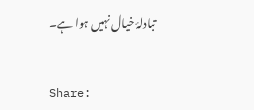تبادلۂ خیال نہیں ہوا ہے۔


Share: